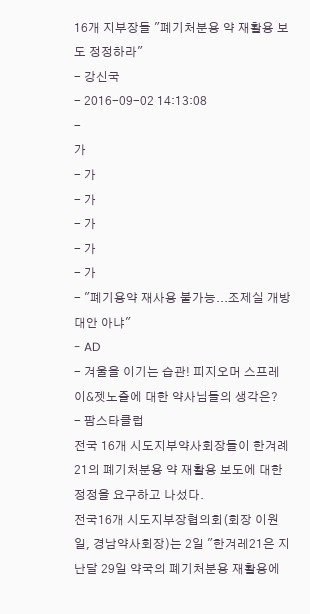16개 지부장들 "폐기처분용 약 재활용 보도 정정하라"
- 강신국
- 2016-09-02 14:13:08
-
가
- 가
- 가
- 가
- 가
- 가
- "폐기용약 재사용 불가능...조제실 개방 대안 아냐"
- AD
- 겨울을 이기는 습관! 피지오머 스프레이&젯노즐에 대한 약사님들의 생각은?
- 팜스타클럽
전국 16개 시도지부약사회장들이 한겨례21의 폐기처분용 약 재활용 보도에 대한 정정을 요구하고 나섰다.
전국16개 시도지부장협의회(회장 이원일, 경남약사회장)는 2일 "한겨레21은 지난달 29일 약국의 폐기처분용 재활용에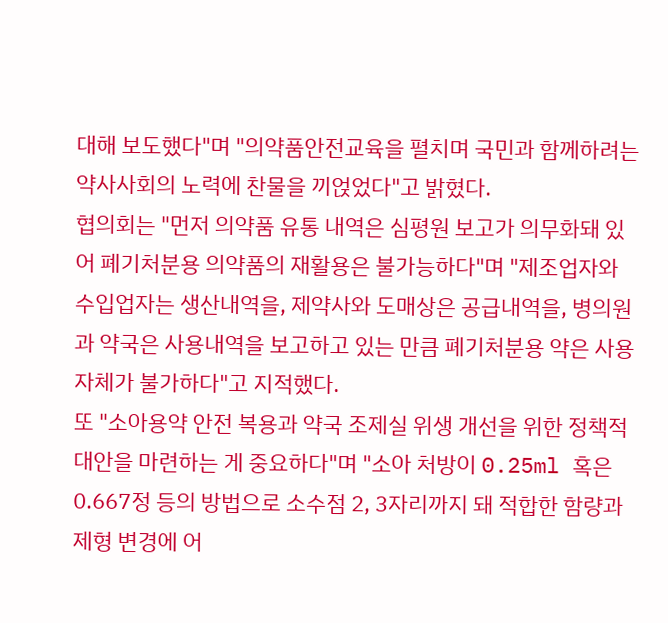대해 보도했다"며 "의약품안전교육을 펼치며 국민과 함께하려는 약사사회의 노력에 찬물을 끼얹었다"고 밝혔다.
협의회는 "먼저 의약품 유통 내역은 심평원 보고가 의무화돼 있어 폐기처분용 의약품의 재활용은 불가능하다"며 "제조업자와 수입업자는 생산내역을, 제약사와 도매상은 공급내역을, 병의원과 약국은 사용내역을 보고하고 있는 만큼 폐기처분용 약은 사용 자체가 불가하다"고 지적했다.
또 "소아용약 안전 복용과 약국 조제실 위생 개선을 위한 정책적 대안을 마련하는 게 중요하다"며 "소아 처방이 0.25ml 혹은 0.667정 등의 방법으로 소수점 2, 3자리까지 돼 적합한 함량과 제형 변경에 어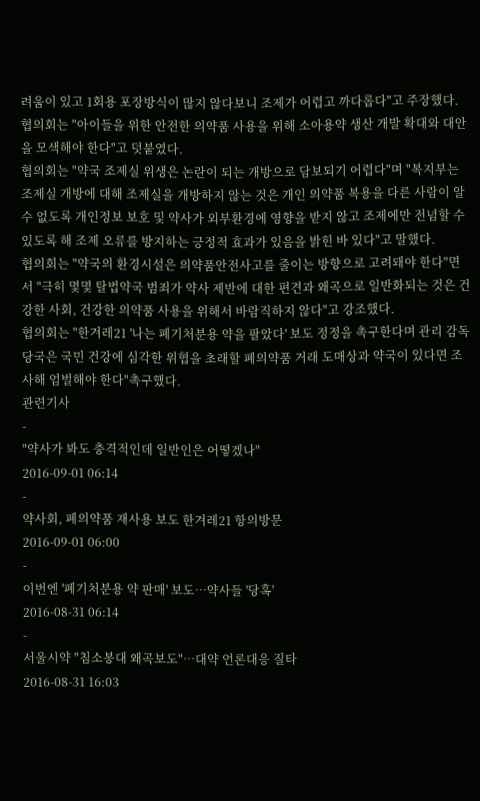려움이 있고 1회용 포장방식이 많지 않다보니 조제가 어렵고 까다롭다"고 주장했다.
협의회는 "아이들을 위한 안전한 의약품 사용을 위해 소아용약 생산 개발 확대와 대안을 모색해야 한다"고 덧붙였다.
협의회는 "약국 조제실 위생은 논란이 되는 개방으로 담보되기 어렵다"며 "복지부는 조제실 개방에 대해 조제실을 개방하지 않는 것은 개인 의약품 복용을 다른 사람이 알 수 없도록 개인정보 보호 및 약사가 외부환경에 영향을 받지 않고 조제에만 전념할 수 있도록 해 조제 오류를 방지하는 긍정적 효과가 있음을 밝힌 바 있다"고 말했다.
협의회는 "약국의 환경시설은 의약품안전사고를 줄이는 방향으로 고려돼야 한다"면서 "극히 몇몇 탈법약국 범죄가 약사 제반에 대한 편견과 왜곡으로 일반화되는 것은 건강한 사회, 건강한 의약품 사용을 위해서 바람직하지 않다"고 강조했다.
협의회는 "한겨레21 '나는 폐기처분용 약을 팔았다' 보도 정정을 촉구한다며 관리 감독 당국은 국민 건강에 심각한 위협을 초래할 폐의약품 거래 도매상과 약국이 있다면 조사해 엄벌해야 한다"촉구했다.
관련기사
-
"약사가 봐도 충격적인데 일반인은 어떻겠나"
2016-09-01 06:14
-
약사회, 폐의약품 재사용 보도 한겨레21 항의방문
2016-09-01 06:00
-
이번엔 '폐기처분용 약 판매' 보도…약사들 '당혹'
2016-08-31 06:14
-
서울시약 "침소봉대 왜곡보도"…대약 언론대응 질타
2016-08-31 16:03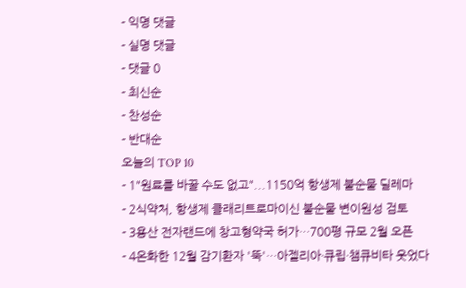- 익명 댓글
- 실명 댓글
- 댓글 0
- 최신순
- 찬성순
- 반대순
오늘의 TOP 10
- 1"원료를 바꿀 수도 없고"...1150억 항생제 불순물 딜레마
- 2식약처, 항생제 클래리트로마이신 불순물 변이원성 검토
- 3용산 전자랜드에 창고형약국 허가…700평 규모 2월 오픈
- 4온화한 12월 감기환자 '뚝'…아젤리아·큐립·챔큐비타 웃었다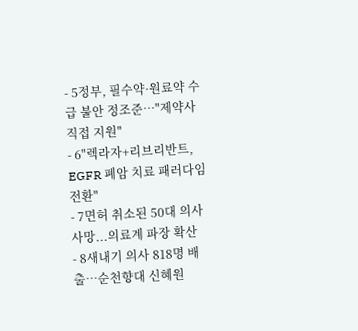- 5정부, 필수약·원료약 수급 불안 정조준…"제약사 직접 지원"
- 6"렉라자+리브리반트, EGFR 폐암 치료 패러다임 전환"
- 7면허 취소된 50대 의사 사망...의료계 파장 확산
- 8새내기 의사 818명 배출…순천향대 신혜원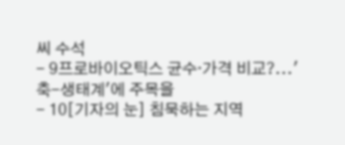씨 수석
- 9프로바이오틱스 균수·가격 비교?...'축-생태계'에 주목을
- 10[기자의 눈] 침묵하는 지역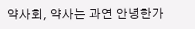약사회, 약사는 과연 안녕한가